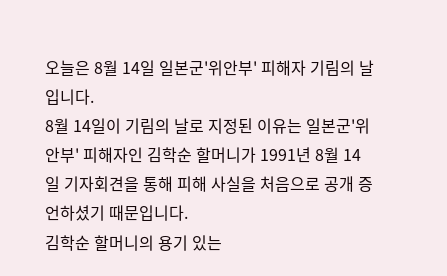오늘은 8월 14일 일본군'위안부' 피해자 기림의 날입니다.
8월 14일이 기림의 날로 지정된 이유는 일본군'위안부' 피해자인 김학순 할머니가 1991년 8월 14일 기자회견을 통해 피해 사실을 처음으로 공개 증언하셨기 때문입니다.
김학순 할머니의 용기 있는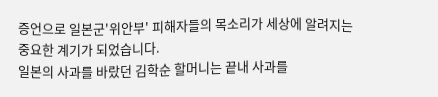증언으로 일본군'위안부' 피해자들의 목소리가 세상에 알려지는 중요한 계기가 되었습니다.
일본의 사과를 바랐던 김학순 할머니는 끝내 사과를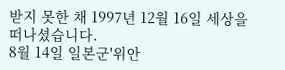받지 못한 채 1997년 12월 16일 세상을 떠나셨습니다.
8월 14일 일본군'위안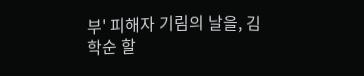부' 피해자 기림의 날을, 김학순 할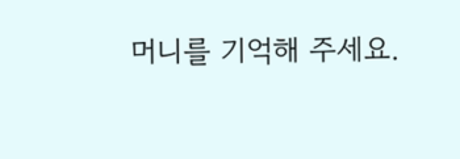머니를 기억해 주세요.